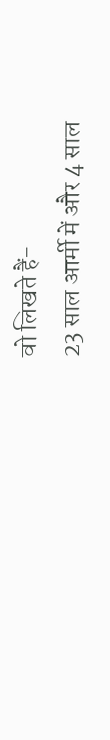वो लिखते हैं-
23 साल आर्मी में और 4 साल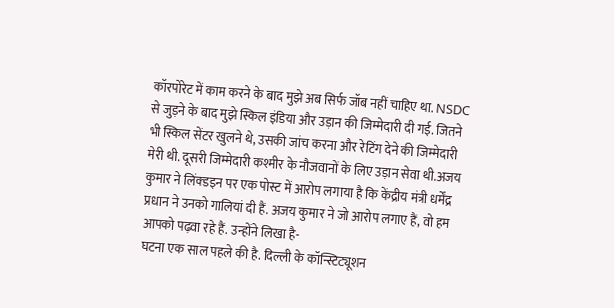कॉरपोरेट में काम करने के बाद मुझे अब सिर्फ जॉब नहीं चाहिए था. NSDC से जुड़ने के बाद मुझे स्किल इंडिया और उड़ान की जिम्मेदारी दी गई. जितने भी स्किल सेंटर खुलने थे, उसकी जांच करना और रेटिंग देने की जिम्मेदारी मेरी थी. दूसरी जिम्मेदारी कश्मीर के नौजवानों के लिए उड़ान सेवा थी.अजय कुमार ने लिंक्डइन पर एक पोस्ट में आरोप लगाया है कि केंद्रीय मंत्री धर्मेंद्र प्रधान ने उनको गालियां दी हैं. अजय कुमार ने जो आरोप लगाए हैं, वो हम आपको पढ़वा रहे हैं. उन्होंने लिखा है-
घटना एक साल पहले की है. दिल्ली के कॉन्स्टिट्यूशन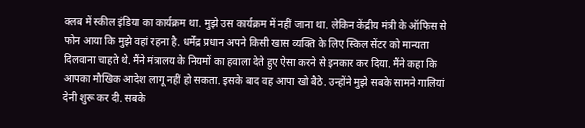क्लब में स्कील इंडिया का कार्यक्रम था. मुझे उस कार्यक्रम में नहीं जाना था. लेकिन केंद्रीय मंत्री के ऑफिस से फोन आया कि मुझे वहां रहना है. धर्मेंद्र प्रधान अपने किसी खास व्यक्ति के लिए स्किल सेंटर को मान्यता दिलवाना चाहते थे. मैंने मंत्रालय के नियमों का हवाला देते हुए ऐसा करने से इनकार कर दिया. मैंने कहा कि आपका मौखिक आदेश लागू नहीं हो सकता. इसके बाद वह आपा खो बैठे. उन्होंने मुझे सबके सामने गालियां देनी शुरू कर दी. सबके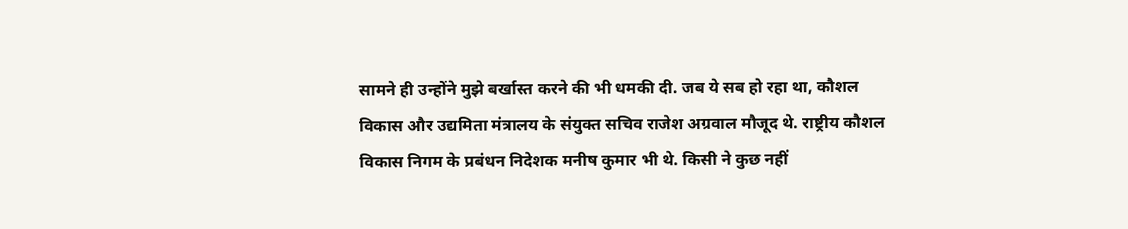सामने ही उन्होंने मुझे बर्खास्त करने की भी धमकी दी. जब ये सब हो रहा था, कौशल विकास और उद्यमिता मंत्रालय के संयुक्त सचिव राजेश अग्रवाल मौजूद थे. राष्ट्रीय कौशल विकास निगम के प्रबंधन निदेशक मनीष कुमार भी थे. किसी ने कुछ नहीं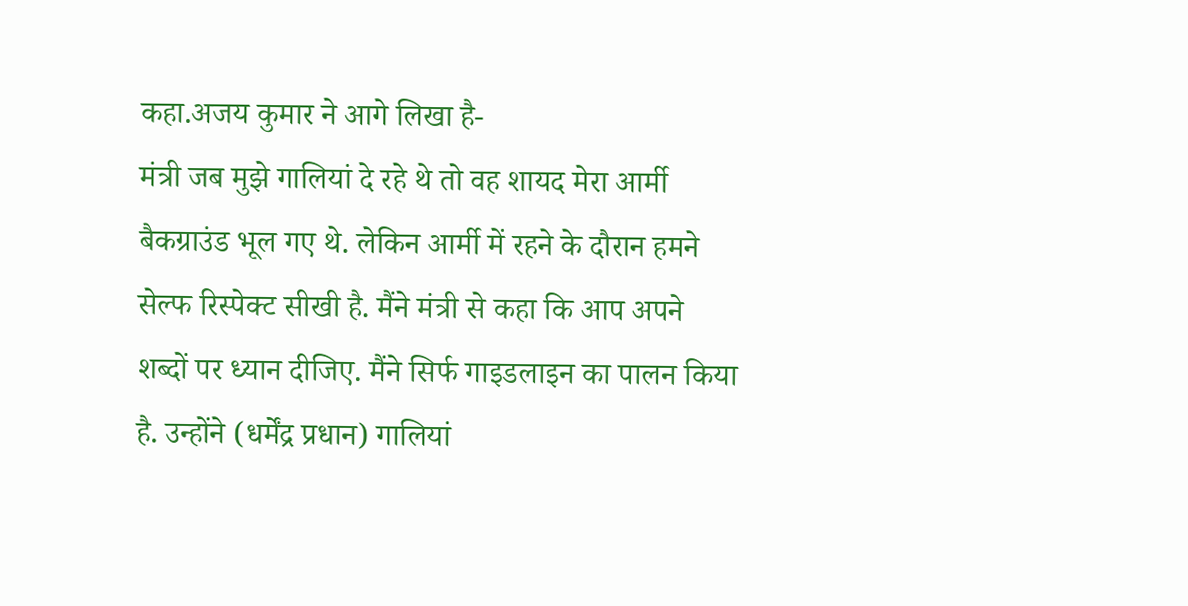कहा.अजय कुमार ने आगे लिखा है-
मंत्री जब मुझे गालियां दे रहे थे तो वह शायद मेरा आर्मी बैकग्राउंड भूल गए थे. लेकिन आर्मी में रहने के दौरान हमने सेल्फ रिस्पेक्ट सीखी है. मैंने मंत्री से कहा कि आप अपने शब्दों पर ध्यान दीजिए. मैंने सिर्फ गाइडलाइन का पालन किया है. उन्होंने (धर्मेंद्र प्रधान) गालियां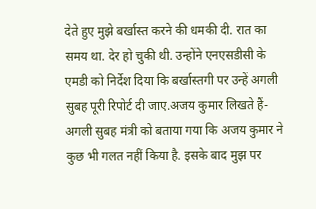देते हुए मुझे बर्खास्त करने की धमकी दी. रात का समय था. देर हो चुकी थी. उन्होंने एनएसडीसी के एमडी को निर्देश दिया कि बर्खास्तगी पर उन्हें अगली सुबह पूरी रिपोर्ट दी जाए.अजय कुमार लिखते हैं-
अगली सुबह मंत्री को बताया गया कि अजय कुमार ने कुछ भी गलत नहीं किया है. इसके बाद मुझ पर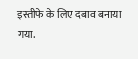इस्तीफे के लिए दबाव बनाया गया.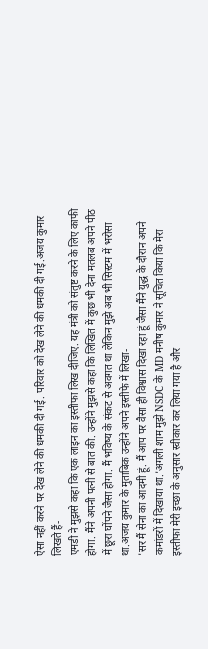ऐसा नहीं करने पर देख लेने की धमकी दी गई. परिवार को देख लेने की धमकी दी गई.अजय कुमार लिखते हैं-
एमडी ने मुझसे कहा कि एक लाइन का इस्तीफा लिख दीजिए. यह मंत्री को संतुष्ट करने के लिए काफी होगा. मैंने अपनी पत्नी से बात की. उन्होंने मुझसे कहा कि लिखित में कुछ भी देना मतलब अपने पीठ में छूरा घोंपने जैसा होगा. मैं भविष्य के संकट से अवगत था लेकिन मुझे अब भी सिस्टम में भरोसा था.अजय कुमार के मुताबिक उन्होंने अपने इस्तीफे में लिखा-
'सर मैं सेना का आदमी हूं. मैं आप पर वैसा ही विश्वास दिखा रहा हूं जैसा मैंने युद्ध के दौरान अपने कमांडरों में दिखाया था.'अगली शाम मुझे NSDC के MD मनीष कुमार ने सूचित किया कि मेरा इस्तीफा मेरी इच्छा के अनुसार स्वीकार कर लिया गया है और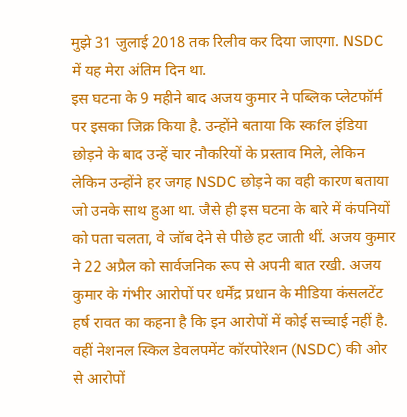मुझे 31 जुलाई 2018 तक रिलीव कर दिया जाएगा. NSDC में यह मेरा अंतिम दिन था.
इस घटना के 9 महीने बाद अजय कुमार ने पब्लिक प्लेटफॉर्म पर इसका जिक्र किया है. उन्होंने बताया कि स्कfल इंडिया छोड़ने के बाद उन्हें चार नौकरियों के प्रस्ताव मिले, लेकिन लेकिन उन्होंने हर जगह NSDC छोड़ने का वही कारण बताया जो उनके साथ हुआ था. जैसे ही इस घटना के बारे में कंपनियों को पता चलता, वे जॉब देने से पीछे हट जाती थीं. अजय कुमार ने 22 अप्रैल को सार्वजनिक रूप से अपनी बात रखी. अजय कुमार के गंभीर आरोपों पर धर्मेंद्र प्रधान के मीडिया कंसलटेंट हर्ष रावत का कहना है कि इन आरोपों में कोई सच्चाई नहीं है. वहीं नेशनल स्किल डेवलपमेंट कॉरपोरेशन (NSDC) की ओर से आरोपों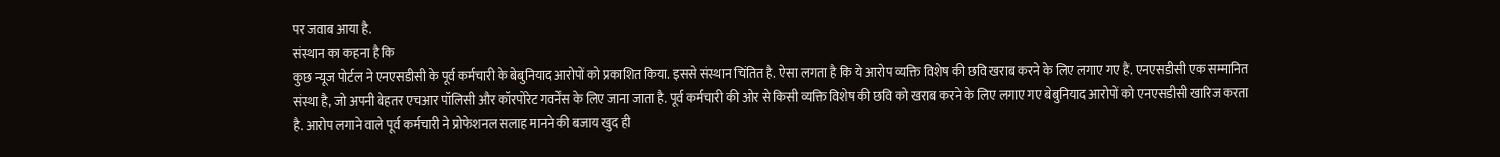पर जवाब आया है.
संस्थान का कहना है कि
कुछ न्यूज पोर्टल ने एनएसडीसी के पूर्व कर्मचारी के बेबुनियाद आरोपों को प्रकाशित किया. इससे संस्थान चिंतित है. ऐसा लगता है कि ये आरोप व्यक्ति विशेष की छवि खराब करने के लिए लगाए गए हैं. एनएसडीसी एक सम्मानित संस्था है, जो अपनी बेहतर एचआर पॉलिसी और कॉरपोरेट गवर्नेंस के लिए जाना जाता है. पूर्व कर्मचारी की ओर से किसी व्यक्ति विशेष की छवि को खराब करने के लिए लगाए गए बेबुनियाद आरोपों को एनएसडीसी खारिज करता है. आरोप लगाने वाले पूर्व कर्मचारी ने प्रोफेशनल सलाह मानने की बजाय खुद ही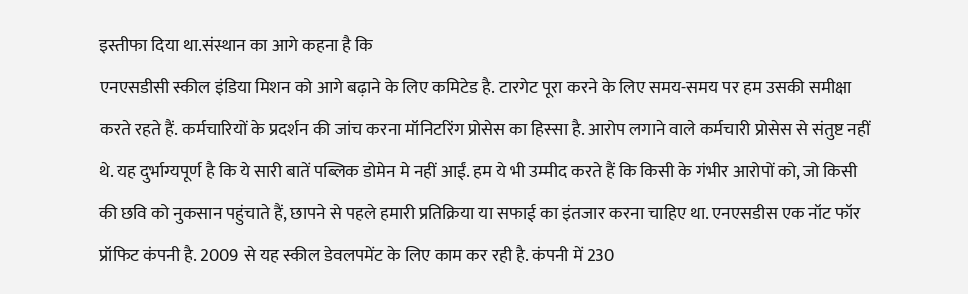इस्तीफा दिया था.संस्थान का आगे कहना है कि
एनएसडीसी स्कील इंडिया मिशन को आगे बढ़ाने के लिए कमिटेड है. टारगेट पूरा करने के लिए समय-समय पर हम उसकी समीक्षा करते रहते हैं. कर्मचारियों के प्रदर्शन की जांच करना मॉनिटरिंग प्रोसेस का हिस्सा है. आरोप लगाने वाले कर्मचारी प्रोसेस से संतुष्ट नहीं थे. यह दुर्भाग्यपूर्ण है कि ये सारी बातें पब्लिक डोमेन मे नहीं आईं. हम ये भी उम्मीद करते हैं कि किसी के गंभीर आरोपों को, जो किसी की छवि को नुकसान पहुंचाते हैं, छापने से पहले हमारी प्रतिक्रिया या सफाई का इंतजार करना चाहिए था. एनएसडीस एक नॉट फॉर प्रॉफिट कंपनी है. 2009 से यह स्कील डेवलपमेंट के लिए काम कर रही है. कंपनी में 230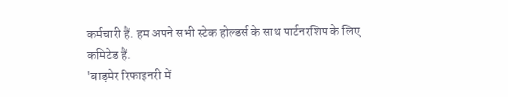कर्मचारी हैं. हम अपने सभी स्टेक होल्डर्स के साथ पार्टनरशिप के लिए कमिटेड हैं.
'बाड़मेर रिफाइनरी में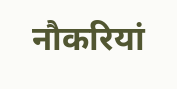नौकरियां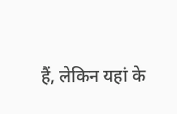हैं, लेकिन यहां के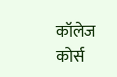कॉलेज कोर्स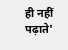ही नहीं पढ़ाते'